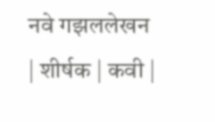नवे गझललेखन
| शीर्षक | कवी |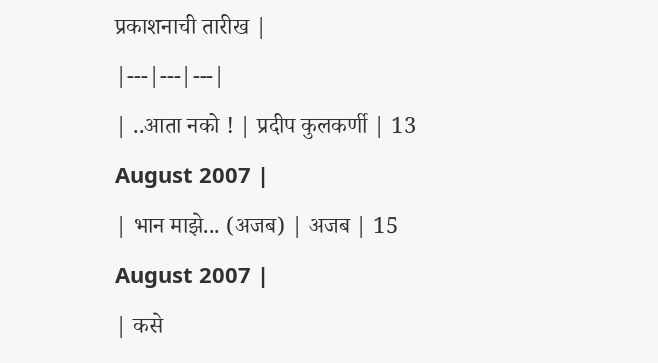प्रकाशनाची तारीख |
|---|---|---|
| ..आता नको ! | प्रदीप कुलकर्णी | 13 August 2007 |
| भान माझे... (अजब) | अजब | 15 August 2007 |
| कसे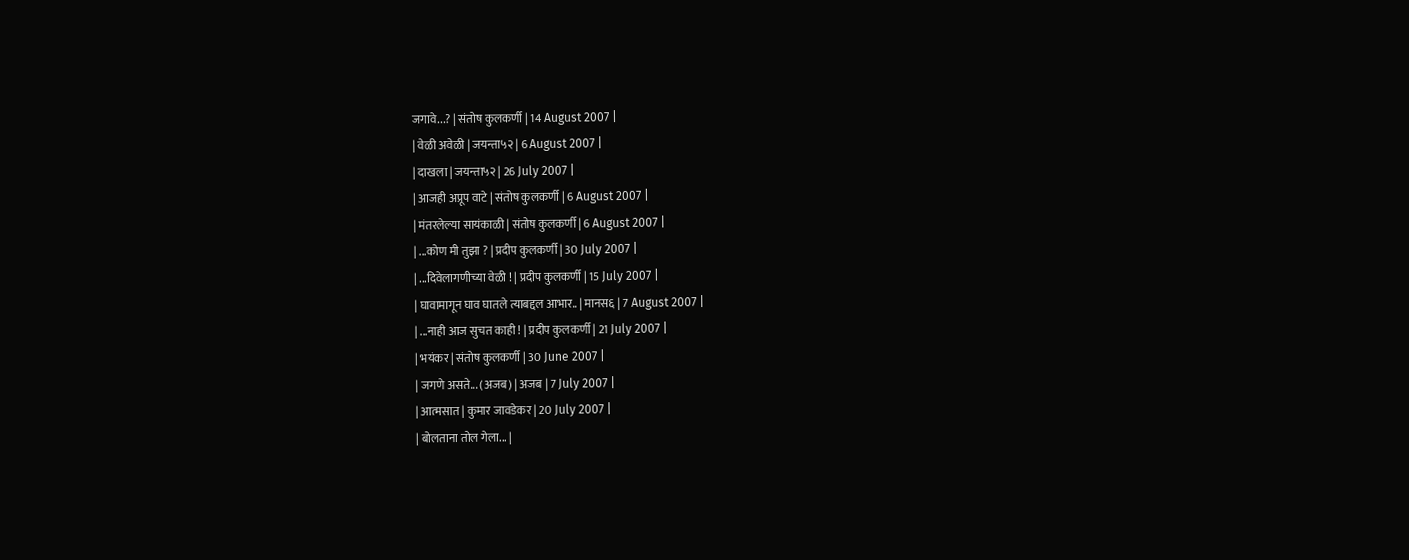जगावे...? | संतोष कुलकर्णी | 14 August 2007 |
| वेळी अवेळी | जयन्ता५२ | 6 August 2007 |
| दाखला | जयन्ता५२ | 26 July 2007 |
| आजही अप्रूप वाटे | संतोष कुलकर्णी | 6 August 2007 |
| मंतरलेल्या सायंकाळी | संतोष कुलकर्णी | 6 August 2007 |
| ...कोण मी तुझा ? | प्रदीप कुलकर्णी | 30 July 2007 |
| ...दिवेलागणीच्या वेळी ! | प्रदीप कुलकर्णी | 15 July 2007 |
| घावामागून घाव घातले त्याबद्दल आभार.. | मानस६ | 7 August 2007 |
| ...नाही आज सुचत काही ! | प्रदीप कुलकर्णी | 21 July 2007 |
| भयंकर | संतोष कुलकर्णी | 30 June 2007 |
| जगणे असते... (अजब) | अजब | 7 July 2007 |
| आत्मसात | कुमार जावडेकर | 20 July 2007 |
| बोलताना तोल गेला... |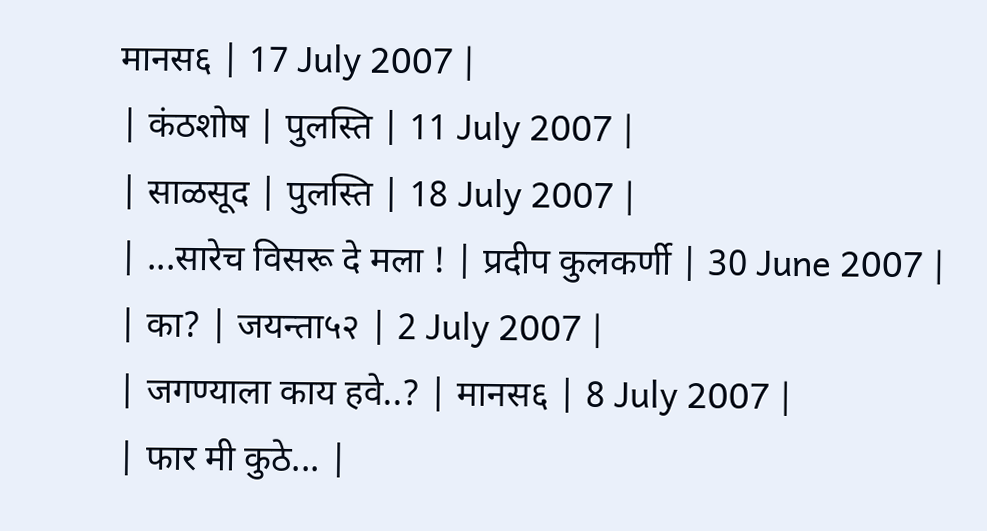मानस६ | 17 July 2007 |
| कंठशोष | पुलस्ति | 11 July 2007 |
| साळसूद | पुलस्ति | 18 July 2007 |
| ...सारेच विसरू दे मला ! | प्रदीप कुलकर्णी | 30 June 2007 |
| का? | जयन्ता५२ | 2 July 2007 |
| जगण्याला काय हवे..? | मानस६ | 8 July 2007 |
| फार मी कुठे... |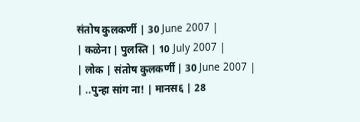संतोष कुलकर्णी | 30 June 2007 |
| कळेना | पुलस्ति | 10 July 2007 |
| लोक | संतोष कुलकर्णी | 30 June 2007 |
| ..पुन्हा सांग ना! | मानस६ | 28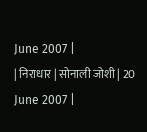June 2007 |
| निराधार | सोनाली जोशी | 20 June 2007 |